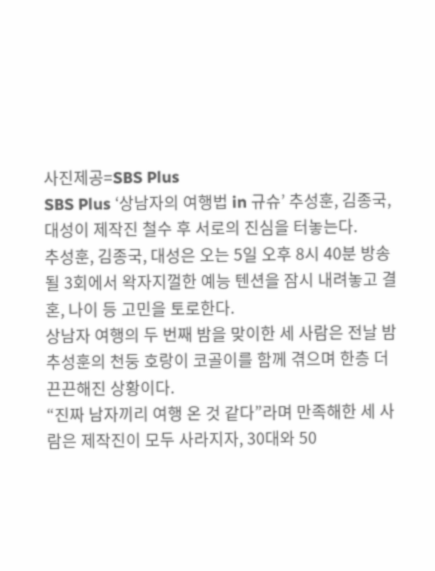사진제공=SBS Plus
SBS Plus ‘상남자의 여행법 in 규슈’ 추성훈, 김종국, 대성이 제작진 철수 후 서로의 진심을 터놓는다.
추성훈, 김종국, 대성은 오는 5일 오후 8시 40분 방송될 3회에서 왁자지껄한 예능 텐션을 잠시 내려놓고 결혼, 나이 등 고민을 토로한다.
상남자 여행의 두 번째 밤을 맞이한 세 사람은 전날 밤 추성훈의 천둥 호랑이 코골이를 함께 겪으며 한층 더 끈끈해진 상황이다.
“진짜 남자끼리 여행 온 것 같다”라며 만족해한 세 사람은 제작진이 모두 사라지자, 30대와 50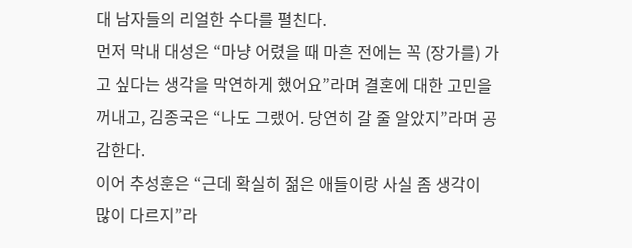대 남자들의 리얼한 수다를 펼친다.
먼저 막내 대성은 “마냥 어렸을 때 마흔 전에는 꼭 (장가를) 가고 싶다는 생각을 막연하게 했어요”라며 결혼에 대한 고민을 꺼내고, 김종국은 “나도 그랬어. 당연히 갈 줄 알았지”라며 공감한다.
이어 추성훈은 “근데 확실히 젊은 애들이랑 사실 좀 생각이 많이 다르지”라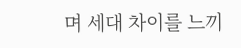며 세대 차이를 느끼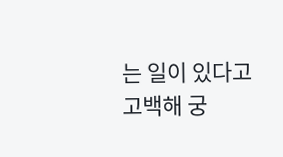는 일이 있다고 고백해 궁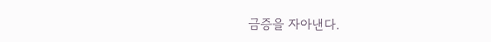금증을 자아낸다.